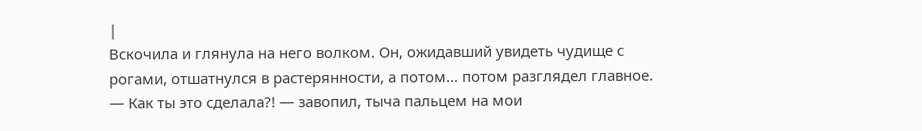|
Вскочила и глянула на него волком. Он, ожидавший увидеть чудище с рогами, отшатнулся в растерянности, а потом… потом разглядел главное.
— Как ты это сделала?! — завопил, тыча пальцем на мои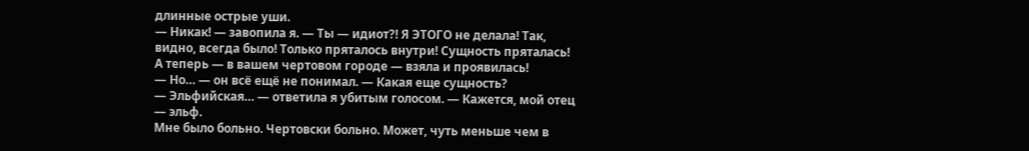длинные острые уши.
— Никак! — завопила я. — Ты — идиот?! Я ЭТОГО не делала! Так, видно, всегда было! Только пряталось внутри! Сущность пряталась! А теперь — в вашем чертовом городе — взяла и проявилась!
— Но… — он всё ещё не понимал. — Какая еще сущность?
— Эльфийская… — ответила я убитым голосом. — Кажется, мой отец — эльф.
Мне было больно. Чертовски больно. Может, чуть меньше чем в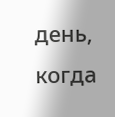день, когда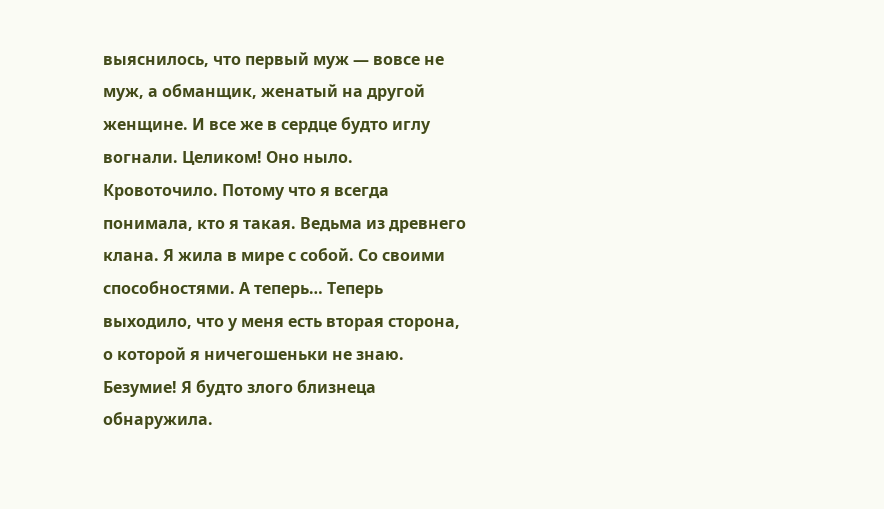выяснилось, что первый муж — вовсе не муж, а обманщик, женатый на другой женщине. И все же в сердце будто иглу вогнали. Целиком! Оно ныло. Кровоточило. Потому что я всегда понимала, кто я такая. Ведьма из древнего клана. Я жила в мире с собой. Со своими способностями. А теперь… Теперь выходило, что у меня есть вторая сторона, о которой я ничегошеньки не знаю. Безумие! Я будто злого близнеца обнаружила.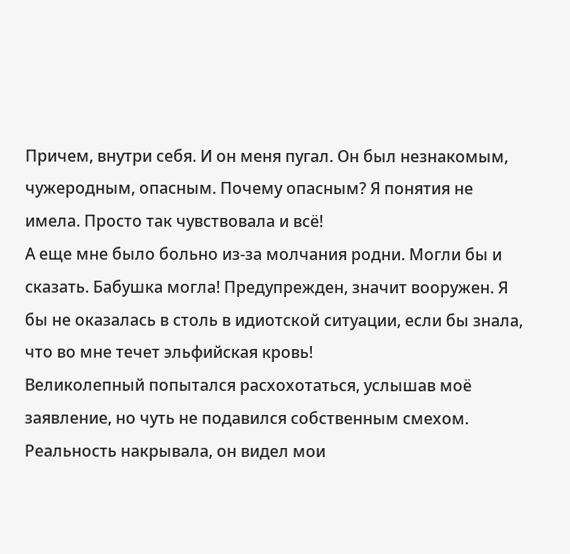Причем, внутри себя. И он меня пугал. Он был незнакомым, чужеродным, опасным. Почему опасным? Я понятия не имела. Просто так чувствовала и всё!
А еще мне было больно из-за молчания родни. Могли бы и сказать. Бабушка могла! Предупрежден, значит вооружен. Я бы не оказалась в столь в идиотской ситуации, если бы знала, что во мне течет эльфийская кровь!
Великолепный попытался расхохотаться, услышав моё заявление, но чуть не подавился собственным смехом. Реальность накрывала, он видел мои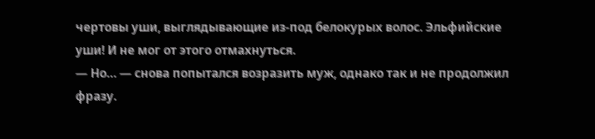чертовы уши, выглядывающие из-под белокурых волос. Эльфийские уши! И не мог от этого отмахнуться.
— Но… — снова попытался возразить муж, однако так и не продолжил фразу.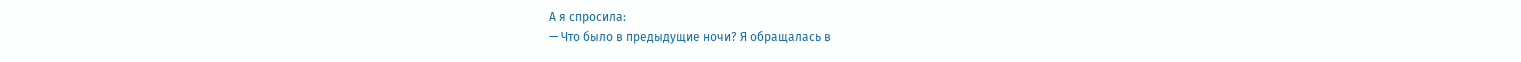А я спросила:
— Что было в предыдущие ночи? Я обращалась в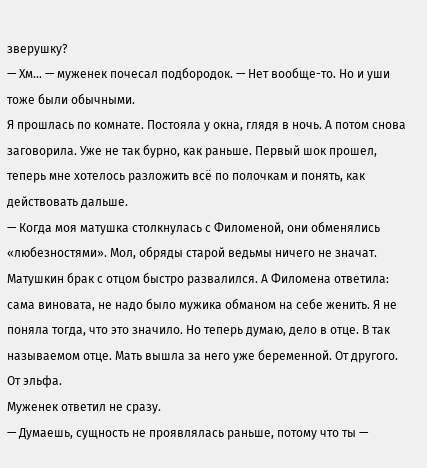зверушку?
— Хм… — муженек почесал подбородок. — Нет вообще-то. Но и уши тоже были обычными.
Я прошлась по комнате. Постояла у окна, глядя в ночь. А потом снова заговорила. Уже не так бурно, как раньше. Первый шок прошел, теперь мне хотелось разложить всё по полочкам и понять, как действовать дальше.
— Когда моя матушка столкнулась с Филоменой, они обменялись «любезностями». Мол, обряды старой ведьмы ничего не значат. Матушкин брак с отцом быстро развалился. А Филомена ответила: сама виновата, не надо было мужика обманом на себе женить. Я не поняла тогда, что это значило. Но теперь думаю, дело в отце. В так называемом отце. Мать вышла за него уже беременной. От другого. От эльфа.
Муженек ответил не сразу.
— Думаешь, сущность не проявлялась раньше, потому что ты —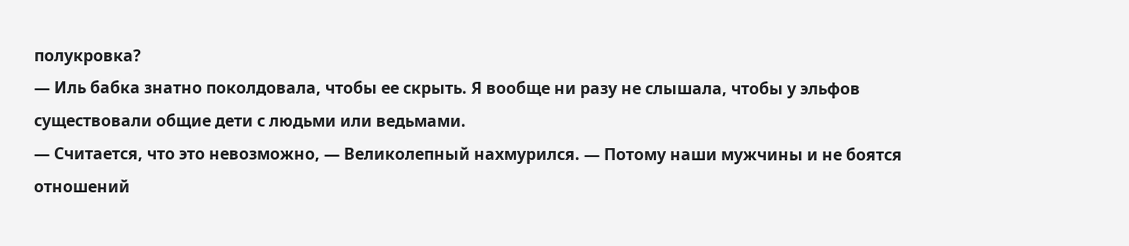полукровка?
— Иль бабка знатно поколдовала, чтобы ее скрыть. Я вообще ни разу не слышала, чтобы у эльфов существовали общие дети с людьми или ведьмами.
— Считается, что это невозможно, — Великолепный нахмурился. — Потому наши мужчины и не боятся отношений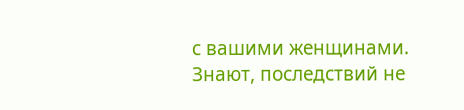с вашими женщинами. Знают, последствий не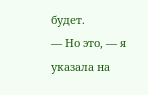будет.
— Но это, — я указала на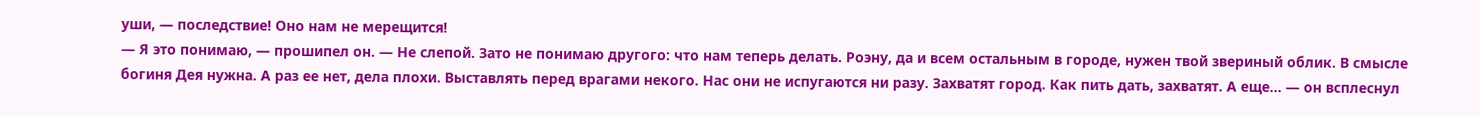уши, — последствие! Оно нам не мерещится!
— Я это понимаю, — прошипел он. — Не слепой. Зато не понимаю другого: что нам теперь делать. Роэну, да и всем остальным в городе, нужен твой звериный облик. В смысле богиня Дея нужна. А раз ее нет, дела плохи. Выставлять перед врагами некого. Нас они не испугаются ни разу. Захватят город. Как пить дать, захватят. А еще… — он всплеснул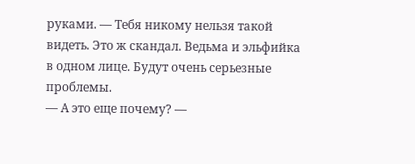руками. — Тебя никому нельзя такой видеть. Это ж скандал. Ведьма и эльфийка в одном лице. Будут очень серьезные проблемы.
— А это еще почему? —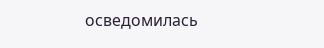осведомилась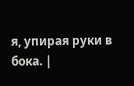я, упирая руки в бока. |